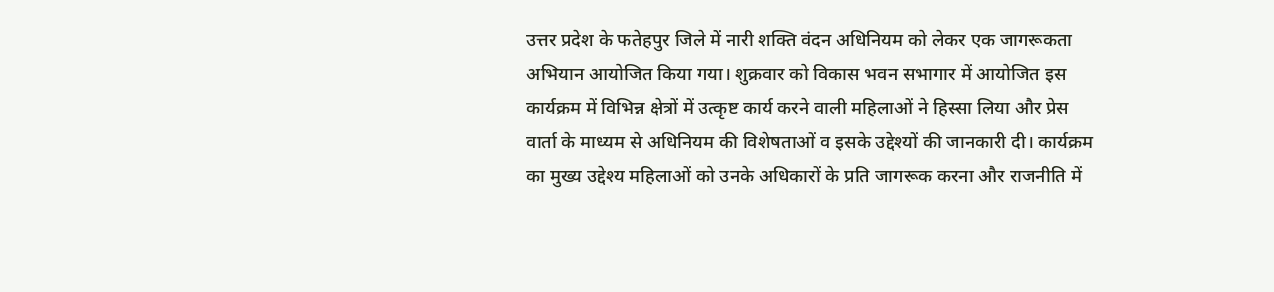उत्तर प्रदेश के फतेहपुर जिले में नारी शक्ति वंदन अधिनियम को लेकर एक जागरूकता अभियान आयोजित किया गया। शुक्रवार को विकास भवन सभागार में आयोजित इस कार्यक्रम में विभिन्न क्षेत्रों में उत्कृष्ट कार्य करने वाली महिलाओं ने हिस्सा लिया और प्रेस वार्ता के माध्यम से अधिनियम की विशेषताओं व इसके उद्देश्यों की जानकारी दी। कार्यक्रम का मुख्य उद्देश्य महिलाओं को उनके अधिकारों के प्रति जागरूक करना और राजनीति में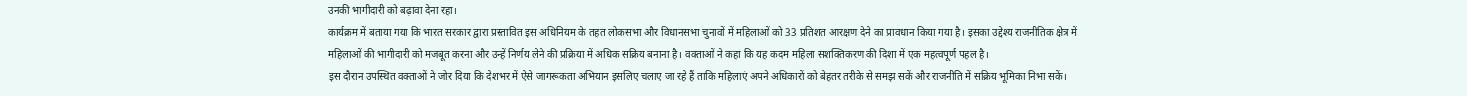उनकी भागीदारी को बढ़ावा देना रहा।
कार्यक्रम में बताया गया कि भारत सरकार द्वारा प्रस्तावित इस अधिनियम के तहत लोकसभा और विधानसभा चुनावों में महिलाओं को 33 प्रतिशत आरक्षण देने का प्रावधान किया गया है। इसका उद्देश्य राजनीतिक क्षेत्र में महिलाओं की भागीदारी को मजबूत करना और उन्हें निर्णय लेने की प्रक्रिया में अधिक सक्रिय बनाना है। वक्ताओं ने कहा कि यह कदम महिला सशक्तिकरण की दिशा में एक महत्वपूर्ण पहल है।
इस दौरान उपस्थित वक्ताओं ने जोर दिया कि देशभर में ऐसे जागरूकता अभियान इसलिए चलाए जा रहे हैं ताकि महिलाएं अपने अधिकारों को बेहतर तरीके से समझ सकें और राजनीति में सक्रिय भूमिका निभा सकें।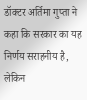डॉक्टर अर्तिमा गुप्ता ने कहा कि सरकार का यह निर्णय सराहनीय है, लेकिन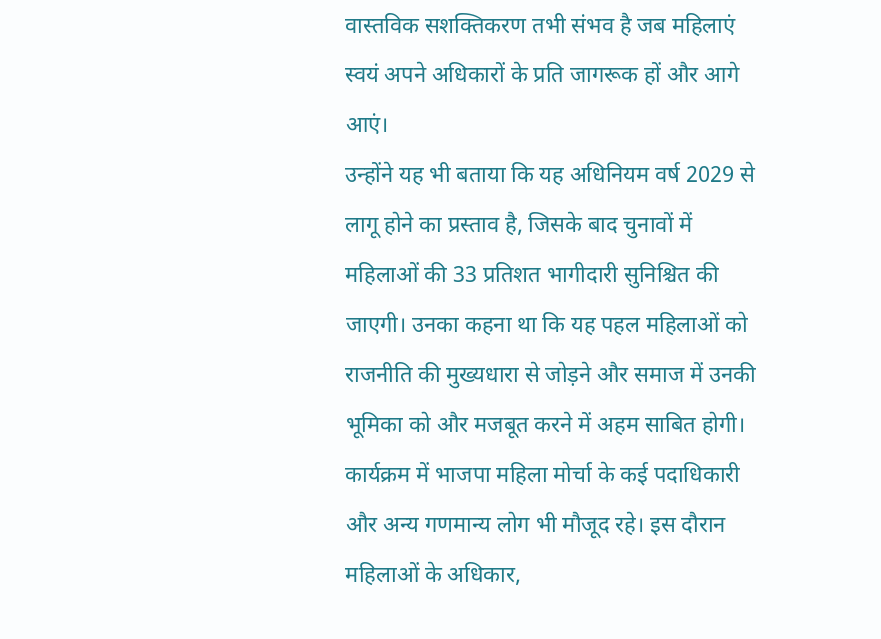वास्तविक सशक्तिकरण तभी संभव है जब महिलाएं स्वयं अपने अधिकारों के प्रति जागरूक हों और आगे आएं।
उन्होंने यह भी बताया कि यह अधिनियम वर्ष 2029 से लागू होने का प्रस्ताव है, जिसके बाद चुनावों में महिलाओं की 33 प्रतिशत भागीदारी सुनिश्चित की जाएगी। उनका कहना था कि यह पहल महिलाओं को राजनीति की मुख्यधारा से जोड़ने और समाज में उनकी भूमिका को और मजबूत करने में अहम साबित होगी।
कार्यक्रम में भाजपा महिला मोर्चा के कई पदाधिकारी और अन्य गणमान्य लोग भी मौजूद रहे। इस दौरान महिलाओं के अधिकार,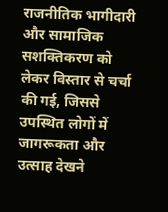राजनीतिक भागीदारी और सामाजिक सशक्तिकरण को लेकर विस्तार से चर्चा की गई, जिससे उपस्थित लोगों में जागरूकता और उत्साह देखने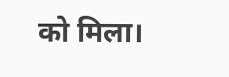को मिला।